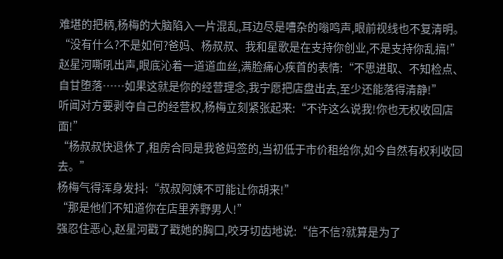难堪的把柄,杨梅的大脑陷入一片混乱,耳边尽是嘈杂的嗡鸣声,眼前视线也不复清明。
“没有什么?不是如何?爸妈、杨叔叔、我和星歌是在支持你创业,不是支持你乱搞!”
赵星河嘶吼出声,眼底沁着一道道血丝,满脸痛心疾首的表情:“不思进取、不知检点、自甘堕落……如果这就是你的经营理念,我宁愿把店盘出去,至少还能落得清静!”
听闻对方要剥夺自己的经营权,杨梅立刻紧张起来:“不许这么说我!你也无权收回店面!”
“杨叔叔快退休了,租房合同是我爸妈签的,当初低于市价租给你,如今自然有权利收回去。”
杨梅气得浑身发抖:“叔叔阿姨不可能让你胡来!”
“那是他们不知道你在店里养野男人!”
强忍住恶心,赵星河戳了戳她的胸口,咬牙切齿地说:“信不信?就算是为了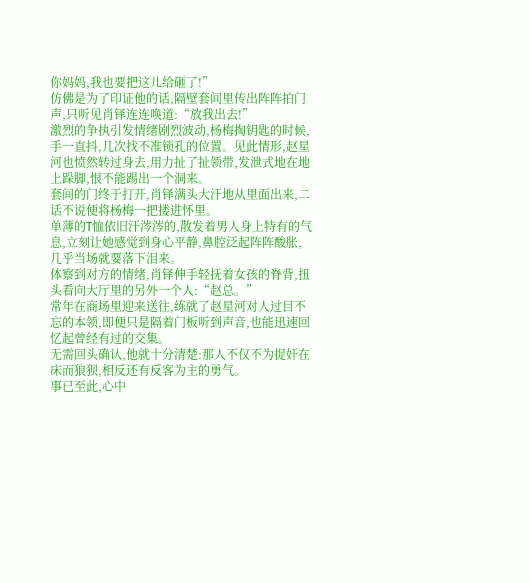你妈妈,我也要把这儿给砸了!”
仿佛是为了印证他的话,隔壁套间里传出阵阵拍门声,只听见肖铎连连唤道:“放我出去!”
激烈的争执引发情绪剧烈波动,杨梅掏钥匙的时候,手一直抖,几次找不准锁孔的位置。见此情形,赵星河也愤然转过身去,用力扯了扯领带,发泄式地在地上跺脚,恨不能踢出一个洞来。
套间的门终于打开,肖铎满头大汗地从里面出来,二话不说便将杨梅一把搂进怀里。
单薄的T恤依旧汗涔涔的,散发着男人身上特有的气息,立刻让她感觉到身心平静,鼻腔泛起阵阵酸胀,几乎当场就要落下泪来。
体察到对方的情绪,肖铎伸手轻抚着女孩的脊背,扭头看向大厅里的另外一个人:“赵总。”
常年在商场里迎来送往,练就了赵星河对人过目不忘的本领,即便只是隔着门板听到声音,也能迅速回忆起曾经有过的交集。
无需回头确认,他就十分清楚:那人不仅不为捉奸在床而狼狈,相反还有反客为主的勇气。
事已至此,心中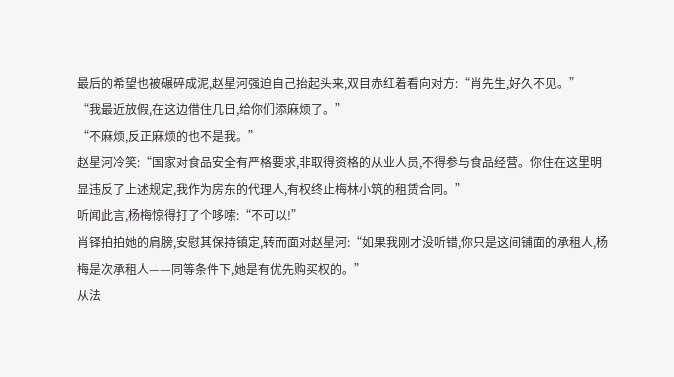最后的希望也被碾碎成泥,赵星河强迫自己抬起头来,双目赤红着看向对方:“肖先生,好久不见。”
“我最近放假,在这边借住几日,给你们添麻烦了。”
“不麻烦,反正麻烦的也不是我。”
赵星河冷笑:“国家对食品安全有严格要求,非取得资格的从业人员,不得参与食品经营。你住在这里明显违反了上述规定,我作为房东的代理人,有权终止梅林小筑的租赁合同。”
听闻此言,杨梅惊得打了个哆嗦:“不可以!”
肖铎拍拍她的肩膀,安慰其保持镇定,转而面对赵星河:“如果我刚才没听错,你只是这间铺面的承租人,杨梅是次承租人——同等条件下,她是有优先购买权的。”
从法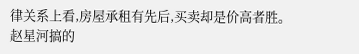律关系上看,房屋承租有先后,买卖却是价高者胜。
赵星河搞的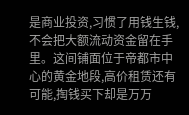是商业投资,习惯了用钱生钱,不会把大额流动资金留在手里。这间铺面位于帝都市中心的黄金地段,高价租赁还有可能,掏钱买下却是万万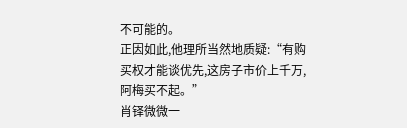不可能的。
正因如此,他理所当然地质疑:“有购买权才能谈优先,这房子市价上千万,阿梅买不起。”
肖铎微微一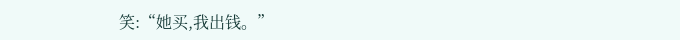笑:“她买,我出钱。”